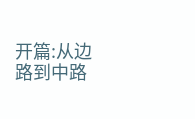开篇:从边路到中路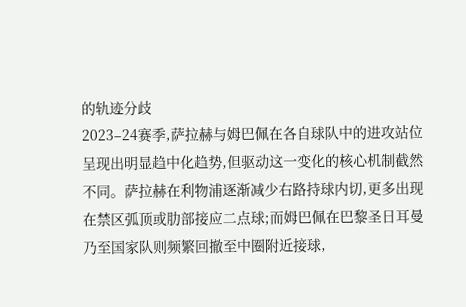的轨迹分歧
2023–24赛季,萨拉赫与姆巴佩在各自球队中的进攻站位呈现出明显趋中化趋势,但驱动这一变化的核心机制截然不同。萨拉赫在利物浦逐渐减少右路持球内切,更多出现在禁区弧顶或肋部接应二点球;而姆巴佩在巴黎圣日耳曼乃至国家队则频繁回撤至中圈附近接球,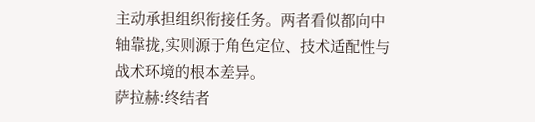主动承担组织衔接任务。两者看似都向中轴靠拢,实则源于角色定位、技术适配性与战术环境的根本差异。
萨拉赫:终结者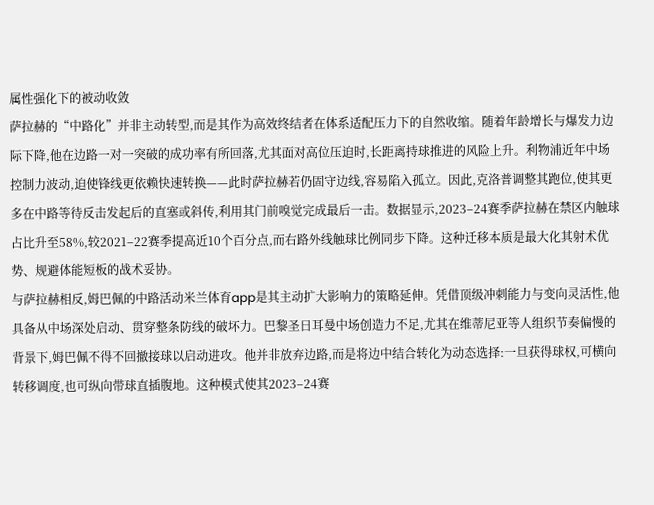属性强化下的被动收敛
萨拉赫的“中路化”并非主动转型,而是其作为高效终结者在体系适配压力下的自然收缩。随着年龄增长与爆发力边际下降,他在边路一对一突破的成功率有所回落,尤其面对高位压迫时,长距离持球推进的风险上升。利物浦近年中场控制力波动,迫使锋线更依赖快速转换——此时萨拉赫若仍固守边线,容易陷入孤立。因此,克洛普调整其跑位,使其更多在中路等待反击发起后的直塞或斜传,利用其门前嗅觉完成最后一击。数据显示,2023–24赛季萨拉赫在禁区内触球占比升至58%,较2021–22赛季提高近10个百分点,而右路外线触球比例同步下降。这种迁移本质是最大化其射术优势、规避体能短板的战术妥协。
与萨拉赫相反,姆巴佩的中路活动米兰体育app是其主动扩大影响力的策略延伸。凭借顶级冲刺能力与变向灵活性,他具备从中场深处启动、贯穿整条防线的破坏力。巴黎圣日耳曼中场创造力不足,尤其在维蒂尼亚等人组织节奏偏慢的背景下,姆巴佩不得不回撤接球以启动进攻。他并非放弃边路,而是将边中结合转化为动态选择:一旦获得球权,可横向转移调度,也可纵向带球直插腹地。这种模式使其2023–24赛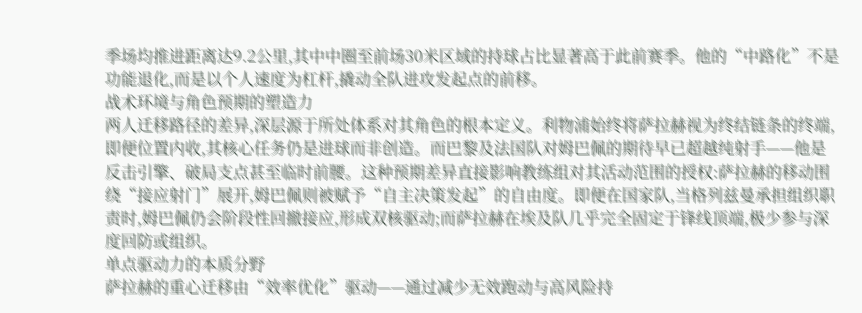季场均推进距离达9.2公里,其中中圈至前场30米区域的持球占比显著高于此前赛季。他的“中路化”不是功能退化,而是以个人速度为杠杆,撬动全队进攻发起点的前移。
战术环境与角色预期的塑造力
两人迁移路径的差异,深层源于所处体系对其角色的根本定义。利物浦始终将萨拉赫视为终结链条的终端,即便位置内收,其核心任务仍是进球而非创造。而巴黎及法国队对姆巴佩的期待早已超越纯射手——他是反击引擎、破局支点甚至临时前腰。这种预期差异直接影响教练组对其活动范围的授权:萨拉赫的移动围绕“接应射门”展开,姆巴佩则被赋予“自主决策发起”的自由度。即便在国家队,当格列兹曼承担组织职责时,姆巴佩仍会阶段性回撤接应,形成双核驱动;而萨拉赫在埃及队几乎完全固定于锋线顶端,极少参与深度回防或组织。
单点驱动力的本质分野
萨拉赫的重心迁移由“效率优化”驱动——通过减少无效跑动与高风险持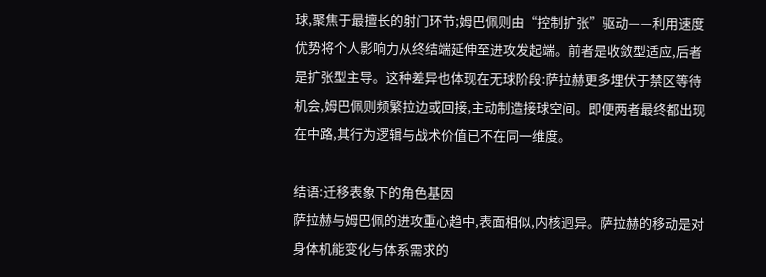球,聚焦于最擅长的射门环节;姆巴佩则由“控制扩张”驱动——利用速度优势将个人影响力从终结端延伸至进攻发起端。前者是收敛型适应,后者是扩张型主导。这种差异也体现在无球阶段:萨拉赫更多埋伏于禁区等待机会,姆巴佩则频繁拉边或回接,主动制造接球空间。即便两者最终都出现在中路,其行为逻辑与战术价值已不在同一维度。

结语:迁移表象下的角色基因
萨拉赫与姆巴佩的进攻重心趋中,表面相似,内核迥异。萨拉赫的移动是对身体机能变化与体系需求的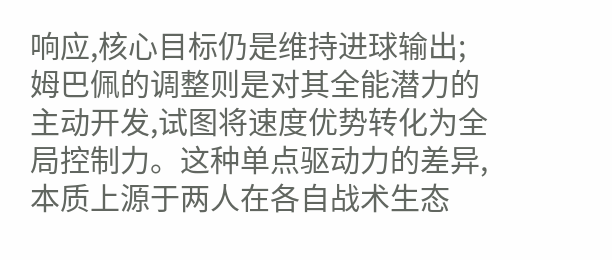响应,核心目标仍是维持进球输出;姆巴佩的调整则是对其全能潜力的主动开发,试图将速度优势转化为全局控制力。这种单点驱动力的差异,本质上源于两人在各自战术生态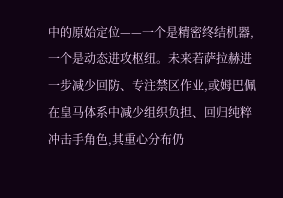中的原始定位——一个是精密终结机器,一个是动态进攻枢纽。未来若萨拉赫进一步减少回防、专注禁区作业,或姆巴佩在皇马体系中减少组织负担、回归纯粹冲击手角色,其重心分布仍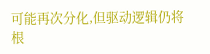可能再次分化,但驱动逻辑仍将根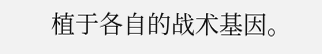植于各自的战术基因。